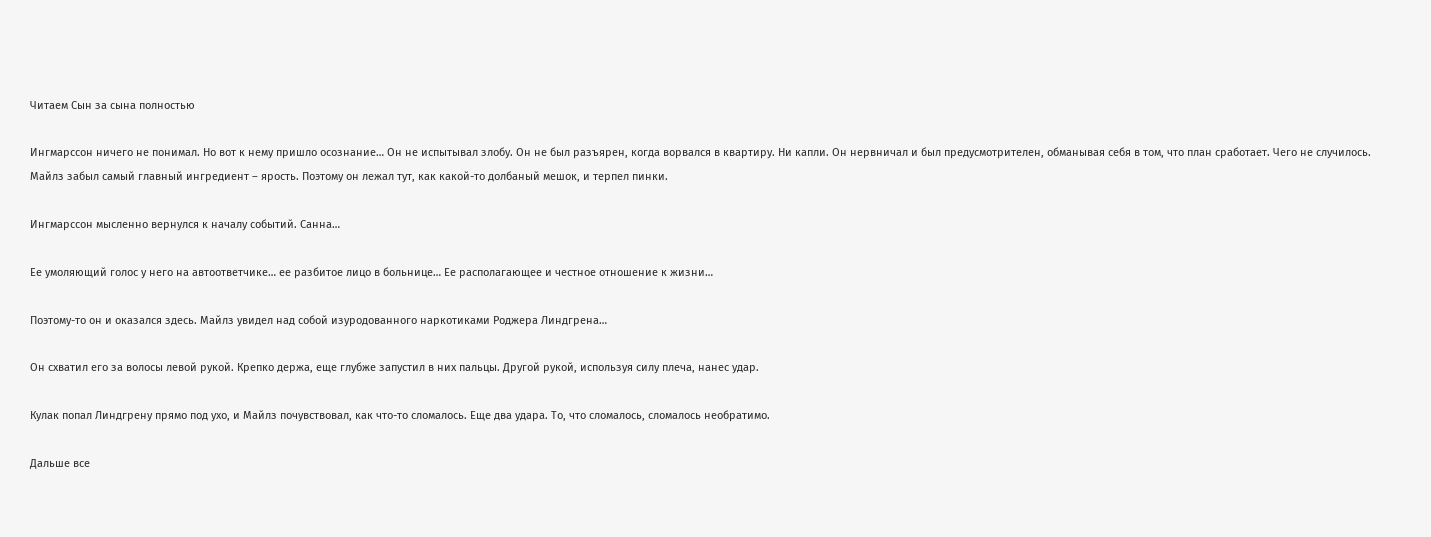Читаем Сын за сына полностью

Ингмарссон ничего не понимал. Но вот к нему пришло осознание… Он не испытывал злобу. Он не был разъярен, когда ворвался в квартиру. Ни капли. Он нервничал и был предусмотрителен, обманывая себя в том, что план сработает. Чего не случилось. Майлз забыл самый главный ингредиент – ярость. Поэтому он лежал тут, как какой-то долбаный мешок, и терпел пинки.

Ингмарссон мысленно вернулся к началу событий. Санна…

Ее умоляющий голос у него на автоответчике… ее разбитое лицо в больнице… Ее располагающее и честное отношение к жизни…

Поэтому-то он и оказался здесь. Майлз увидел над собой изуродованного наркотиками Роджера Линдгрена…

Он схватил его за волосы левой рукой. Крепко держа, еще глубже запустил в них пальцы. Другой рукой, используя силу плеча, нанес удар.

Кулак попал Линдгрену прямо под ухо, и Майлз почувствовал, как что-то сломалось. Еще два удара. То, что сломалось, сломалось необратимо.

Дальше все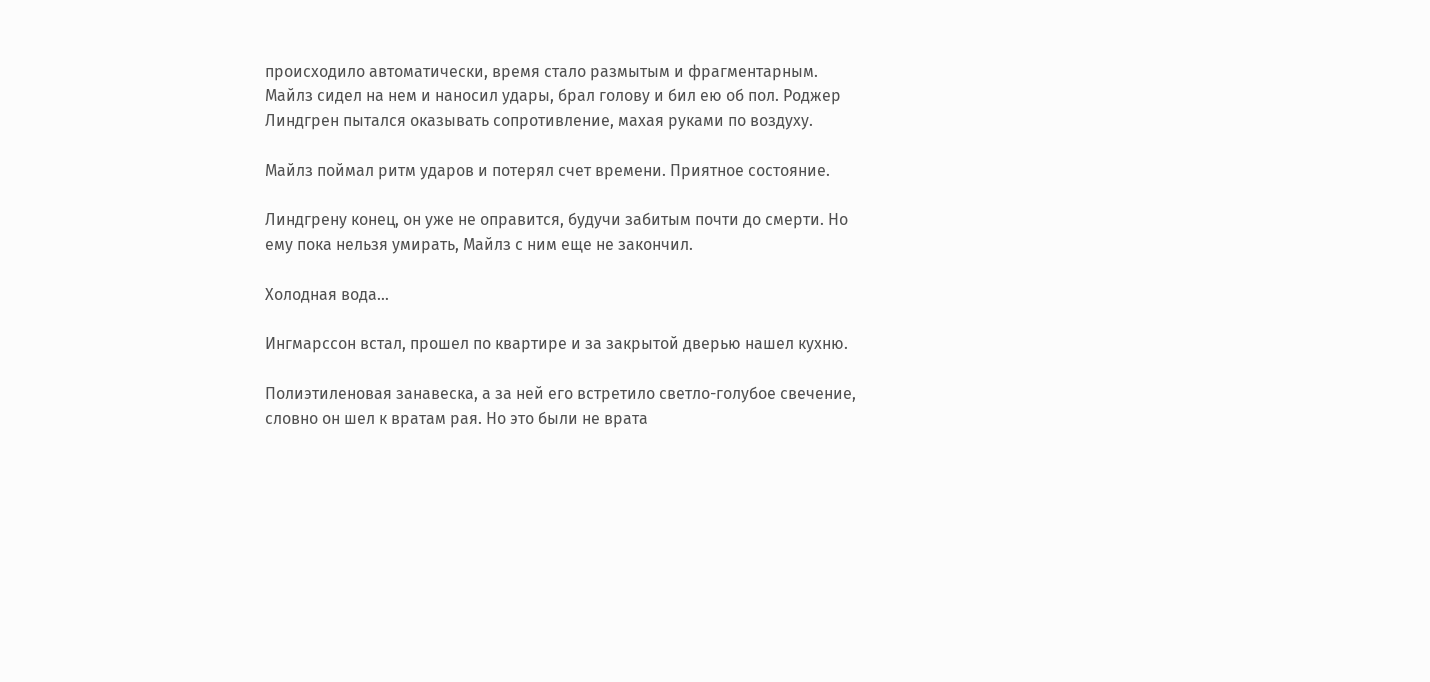происходило автоматически, время стало размытым и фрагментарным. Майлз сидел на нем и наносил удары, брал голову и бил ею об пол. Роджер Линдгрен пытался оказывать сопротивление, махая руками по воздуху.

Майлз поймал ритм ударов и потерял счет времени. Приятное состояние.

Линдгрену конец, он уже не оправится, будучи забитым почти до смерти. Но ему пока нельзя умирать, Майлз с ним еще не закончил.

Холодная вода…

Ингмарссон встал, прошел по квартире и за закрытой дверью нашел кухню.

Полиэтиленовая занавеска, а за ней его встретило светло-голубое свечение, словно он шел к вратам рая. Но это были не врата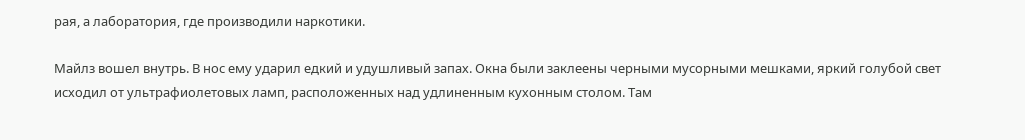рая, а лаборатория, где производили наркотики.

Майлз вошел внутрь. В нос ему ударил едкий и удушливый запах. Окна были заклеены черными мусорными мешками, яркий голубой свет исходил от ультрафиолетовых ламп, расположенных над удлиненным кухонным столом. Там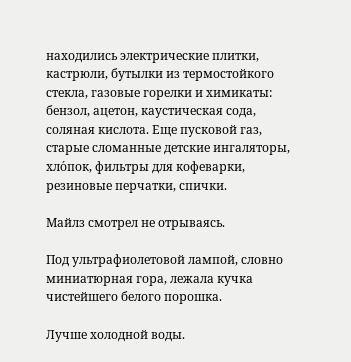находились электрические плитки, кастрюли, бутылки из термостойкого стекла, газовые горелки и химикаты: бензол, ацетон, каустическая сода, соляная кислота. Еще пусковой газ, старые сломанные детские ингаляторы, хло́пок, фильтры для кофеварки, резиновые перчатки, спички.

Майлз смотрел не отрываясь.

Под ультрафиолетовой лампой, словно миниатюрная гора, лежала кучка чистейшего белого порошка.

Лучше холодной воды.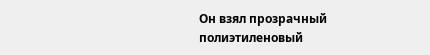Он взял прозрачный полиэтиленовый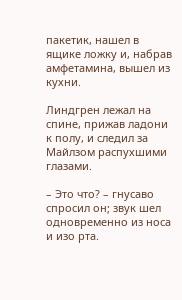пакетик, нашел в ящике ложку и, набрав амфетамина, вышел из кухни.

Линдгрен лежал на спине, прижав ладони к полу, и следил за Майлзом распухшими глазами.

– Это что? – гнусаво спросил он; звук шел одновременно из носа и изо рта.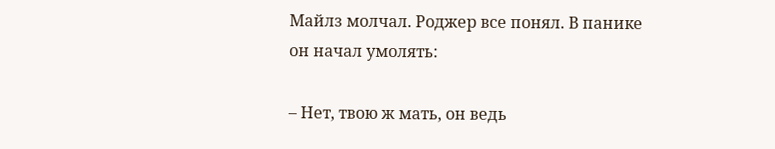Майлз молчал. Роджер все понял. В панике он начал умолять:

– Нет, твою ж мать, он ведь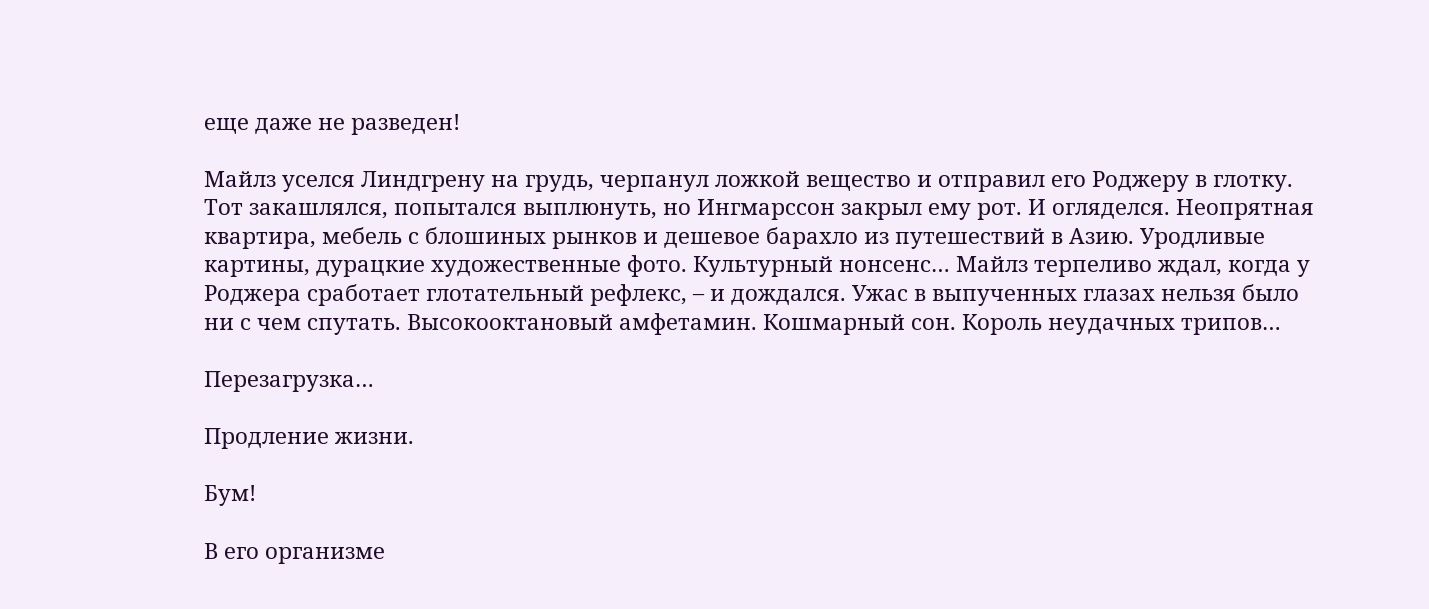еще даже не разведен!

Майлз уселся Линдгрену на грудь, черпанул ложкой вещество и отправил его Роджеру в глотку. Тот закашлялся, попытался выплюнуть, но Ингмарссон закрыл ему рот. И огляделся. Неопрятная квартира, мебель с блошиных рынков и дешевое барахло из путешествий в Азию. Уродливые картины, дурацкие художественные фото. Культурный нонсенс… Майлз терпеливо ждал, когда у Роджера сработает глотательный рефлекс, – и дождался. Ужас в выпученных глазах нельзя было ни с чем спутать. Высокооктановый амфетамин. Кошмарный сон. Король неудачных трипов…

Перезагрузка…

Продление жизни.

Бум!

В его организме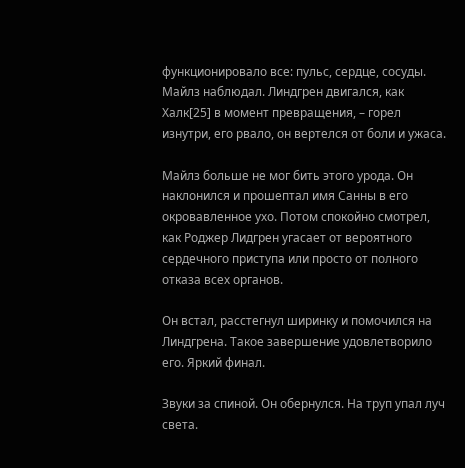функционировало все: пульс, сердце, сосуды. Майлз наблюдал. Линдгрен двигался, как Халк[25] в момент превращения, – горел изнутри, его рвало, он вертелся от боли и ужаса.

Майлз больше не мог бить этого урода. Он наклонился и прошептал имя Санны в его окровавленное ухо. Потом спокойно смотрел, как Роджер Лидгрен угасает от вероятного сердечного приступа или просто от полного отказа всех органов.

Он встал, расстегнул ширинку и помочился на Линдгрена. Такое завершение удовлетворило его. Яркий финал.

Звуки за спиной. Он обернулся. На труп упал луч света.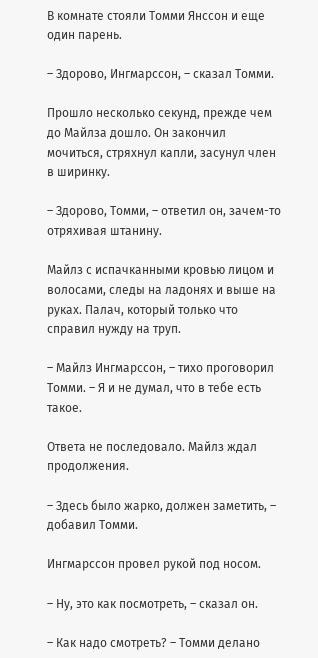В комнате стояли Томми Янссон и еще один парень.

– Здорово, Ингмарссон, – сказал Томми.

Прошло несколько секунд, прежде чем до Майлза дошло. Он закончил мочиться, стряхнул капли, засунул член в ширинку.

– Здорово, Томми, – ответил он, зачем-то отряхивая штанину.

Майлз с испачканными кровью лицом и волосами, следы на ладонях и выше на руках. Палач, который только что справил нужду на труп.

– Майлз Ингмарссон, – тихо проговорил Томми. – Я и не думал, что в тебе есть такое.

Ответа не последовало. Майлз ждал продолжения.

– Здесь было жарко, должен заметить, – добавил Томми.

Ингмарссон провел рукой под носом.

– Ну, это как посмотреть, – сказал он.

– Как надо смотреть? – Томми делано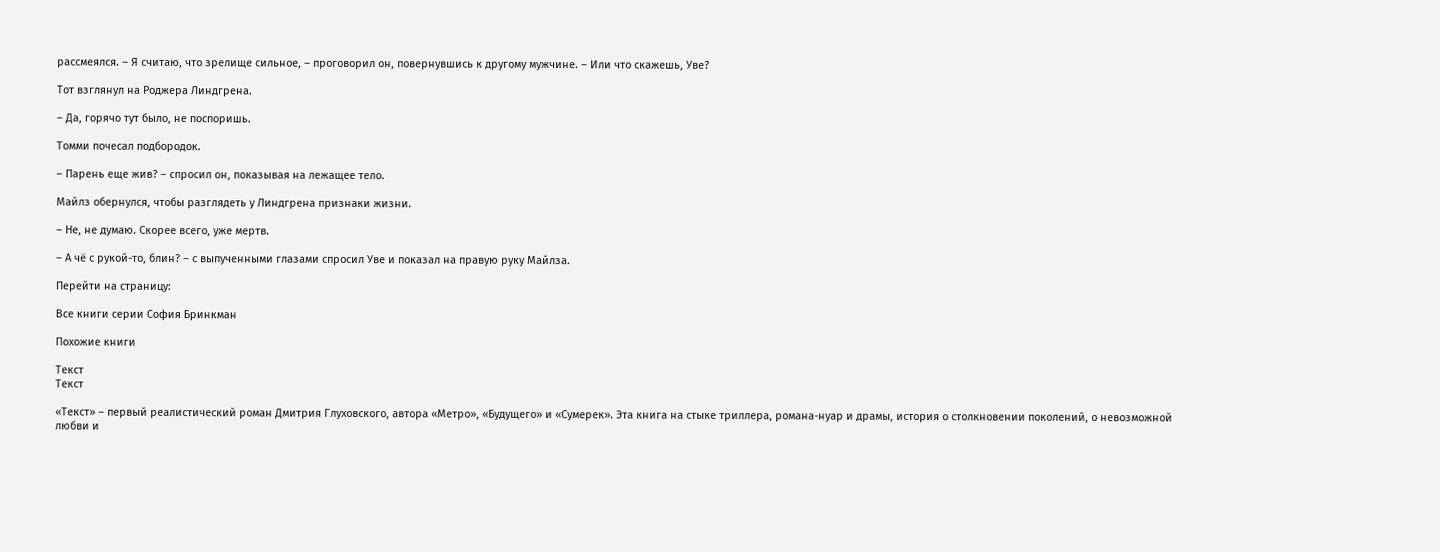рассмеялся. – Я считаю, что зрелище сильное, – проговорил он, повернувшись к другому мужчине. – Или что скажешь, Уве?

Тот взглянул на Роджера Линдгрена.

– Да, горячо тут было, не поспоришь.

Томми почесал подбородок.

– Парень еще жив? – спросил он, показывая на лежащее тело.

Майлз обернулся, чтобы разглядеть у Линдгрена признаки жизни.

– Не, не думаю. Скорее всего, уже мертв.

– А чё с рукой-то, блин? – с выпученными глазами спросил Уве и показал на правую руку Майлза.

Перейти на страницу:

Все книги серии София Бринкман

Похожие книги

Текст
Текст

«Текст» – первый реалистический роман Дмитрия Глуховского, автора «Метро», «Будущего» и «Сумерек». Эта книга на стыке триллера, романа-нуар и драмы, история о столкновении поколений, о невозможной любви и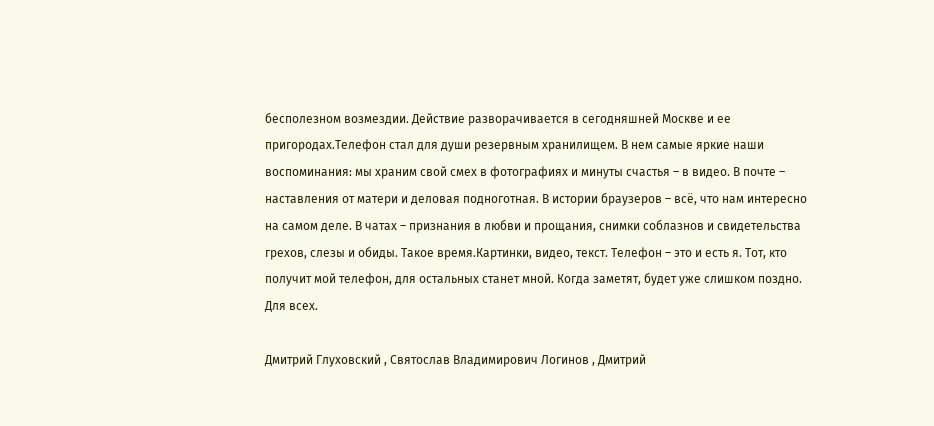бесполезном возмездии. Действие разворачивается в сегодняшней Москве и ее пригородах.Телефон стал для души резервным хранилищем. В нем самые яркие наши воспоминания: мы храним свой смех в фотографиях и минуты счастья – в видео. В почте – наставления от матери и деловая подноготная. В истории браузеров – всё, что нам интересно на самом деле. В чатах – признания в любви и прощания, снимки соблазнов и свидетельства грехов, слезы и обиды. Такое время.Картинки, видео, текст. Телефон – это и есть я. Тот, кто получит мой телефон, для остальных станет мной. Когда заметят, будет уже слишком поздно. Для всех.

Дмитрий Глуховский , Святослав Владимирович Логинов , Дмитрий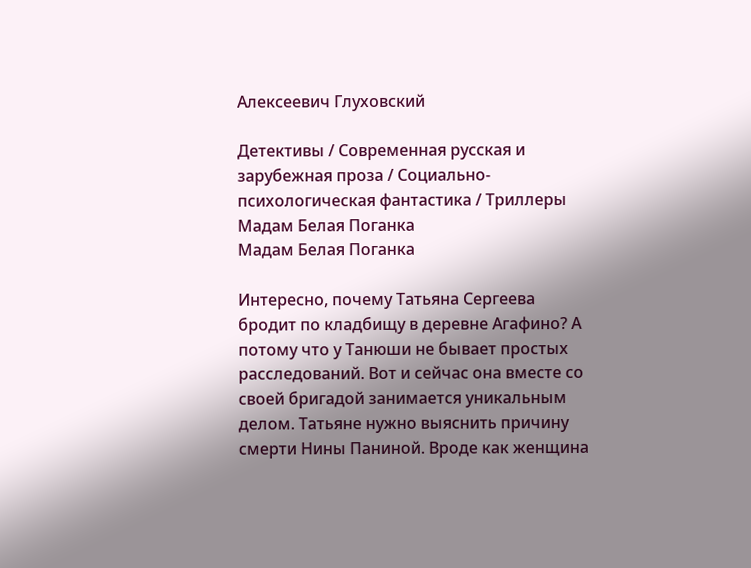Алексеевич Глуховский

Детективы / Современная русская и зарубежная проза / Социально-психологическая фантастика / Триллеры
Мадам Белая Поганка
Мадам Белая Поганка

Интересно, почему Татьяна Сергеева бродит по кладбищу в деревне Агафино? А потому что у Танюши не бывает простых расследований. Вот и сейчас она вместе со своей бригадой занимается уникальным делом. Татьяне нужно выяснить причину смерти Нины Паниной. Вроде как женщина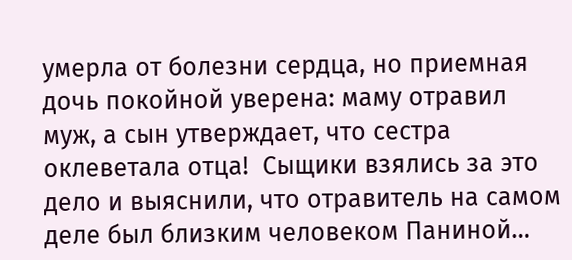умерла от болезни сердца, но приемная дочь покойной уверена: маму отравил муж, а сын утверждает, что сестра оклеветала отца!  Сыщики взялись за это дело и выяснили, что отравитель на самом деле был близким человеком Паниной…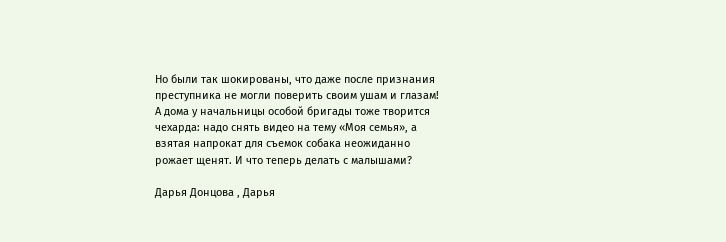Но были так шокированы, что даже после признания преступника не могли поверить своим ушам и глазам! А дома у начальницы особой бригады тоже творится чехарда: надо снять видео на тему «Моя семья», а взятая напрокат для съемок собака неожиданно рожает щенят. И что теперь делать с малышами?

Дарья Донцова , Дарья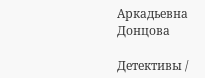Аркадьевна Донцова

Детективы /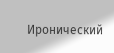Иронический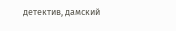детектив, дамский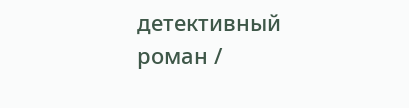детективный роман /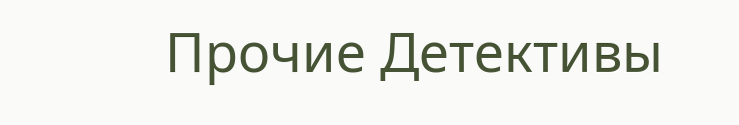Прочие Детективы